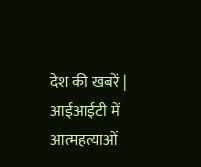देश की खबरें | आईआईटी में आत्महत्याओं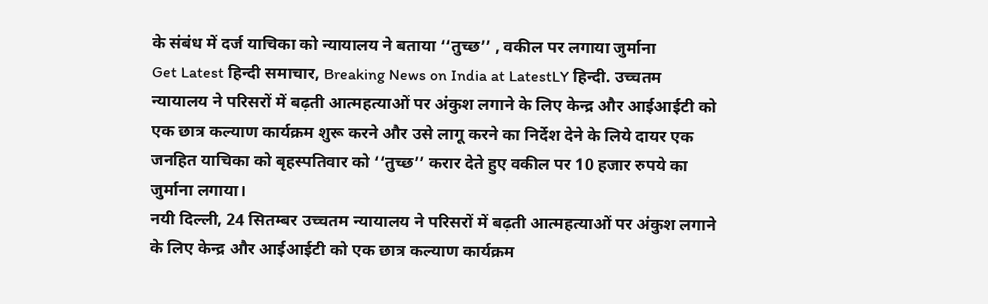के संबंध में दर्ज याचिका को न्यायालय ने बताया ‘‘तुच्छ’’ , वकील पर लगाया जुर्माना
Get Latest हिन्दी समाचार, Breaking News on India at LatestLY हिन्दी. उच्चतम न्यायालय ने परिसरों में बढ़ती आत्महत्याओं पर अंकुश लगाने के लिए केन्द्र और आईआईटी को एक छात्र कल्याण कार्यक्रम शुरू करने और उसे लागू करने का निर्देश देने के लिये दायर एक जनहित याचिका को बृहस्पतिवार को ‘‘तुच्छ’’ करार देते हुए वकील पर 10 हजार रुपये का जुर्माना लगाया।
नयी दिल्ली, 24 सितम्बर उच्चतम न्यायालय ने परिसरों में बढ़ती आत्महत्याओं पर अंकुश लगाने के लिए केन्द्र और आईआईटी को एक छात्र कल्याण कार्यक्रम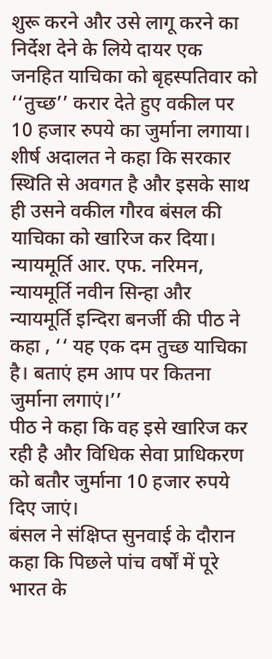शुरू करने और उसे लागू करने का निर्देश देने के लिये दायर एक जनहित याचिका को बृहस्पतिवार को ‘‘तुच्छ’’ करार देते हुए वकील पर 10 हजार रुपये का जुर्माना लगाया।
शीर्ष अदालत ने कहा कि सरकार स्थिति से अवगत है और इसके साथ ही उसने वकील गौरव बंसल की याचिका को खारिज कर दिया।
न्यायमूर्ति आर. एफ. नरिमन, न्यायमूर्ति नवीन सिन्हा और न्यायमूर्ति इन्दिरा बनर्जी की पीठ ने कहा , ‘‘ यह एक दम तुच्छ याचिका है। बताएं हम आप पर कितना जुर्माना लगाएं।’’
पीठ ने कहा कि वह इसे खारिज कर रही है और विधिक सेवा प्राधिकरण को बतौर जुर्माना 10 हजार रुपये दिए जाएं।
बंसल ने संक्षिप्त सुनवाई के दौरान कहा कि पिछले पांच वर्षों में पूरे भारत के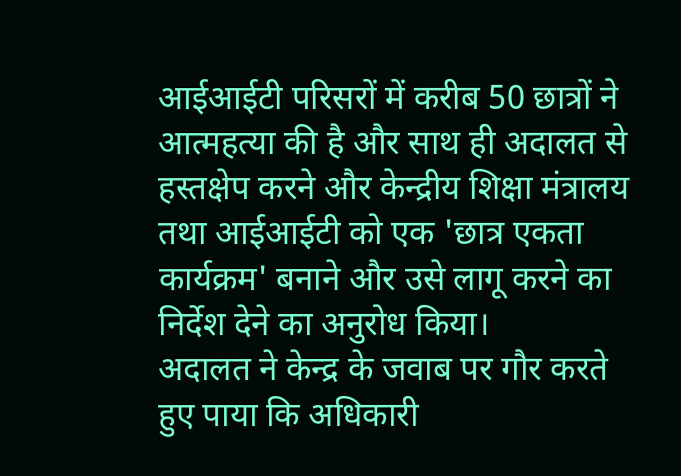आईआईटी परिसरों में करीब 50 छात्रों ने आत्महत्या की है और साथ ही अदालत से हस्तक्षेप करने और केन्द्रीय शिक्षा मंत्रालय तथा आईआईटी को एक 'छात्र एकता कार्यक्रम' बनाने और उसे लागू करने का निर्देश देने का अनुरोध किया।
अदालत ने केन्द्र के जवाब पर गौर करते हुए पाया कि अधिकारी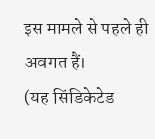इस मामले से पहले ही अवगत हैं।
(यह सिंडिकेटेड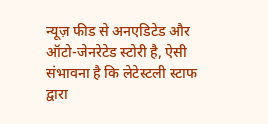न्यूज़ फीड से अनएडिटेड और ऑटो-जेनरेटेड स्टोरी है, ऐसी संभावना है कि लेटेस्टली स्टाफ द्वारा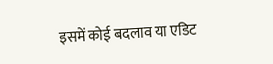इसमें कोई बदलाव या एडिट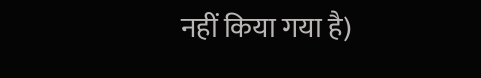नहीं किया गया है)